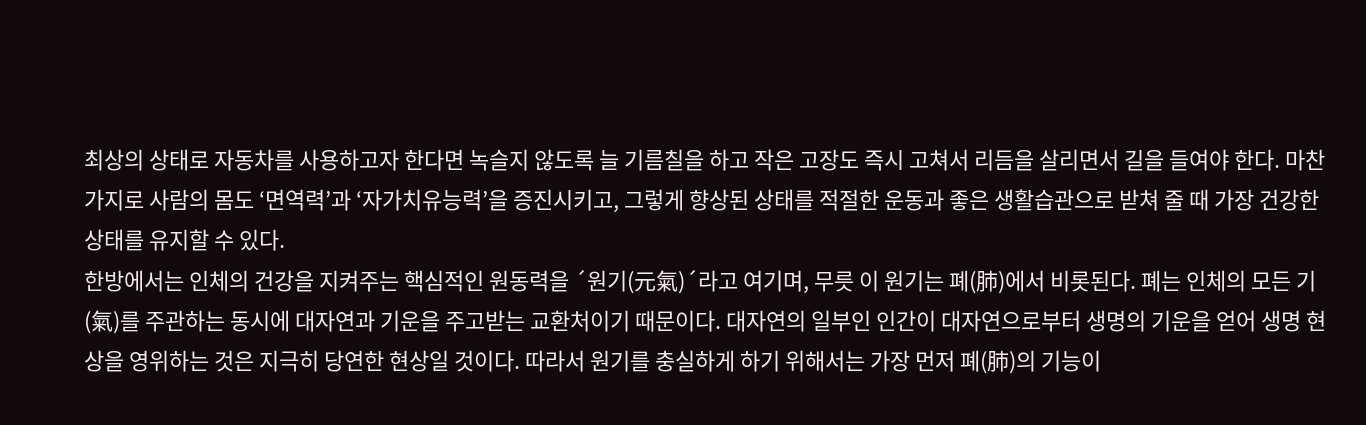최상의 상태로 자동차를 사용하고자 한다면 녹슬지 않도록 늘 기름칠을 하고 작은 고장도 즉시 고쳐서 리듬을 살리면서 길을 들여야 한다. 마찬가지로 사람의 몸도 ‘면역력’과 ‘자가치유능력’을 증진시키고, 그렇게 향상된 상태를 적절한 운동과 좋은 생활습관으로 받쳐 줄 때 가장 건강한 상태를 유지할 수 있다.
한방에서는 인체의 건강을 지켜주는 핵심적인 원동력을 ´원기(元氣)´라고 여기며, 무릇 이 원기는 폐(肺)에서 비롯된다. 폐는 인체의 모든 기(氣)를 주관하는 동시에 대자연과 기운을 주고받는 교환처이기 때문이다. 대자연의 일부인 인간이 대자연으로부터 생명의 기운을 얻어 생명 현상을 영위하는 것은 지극히 당연한 현상일 것이다. 따라서 원기를 충실하게 하기 위해서는 가장 먼저 폐(肺)의 기능이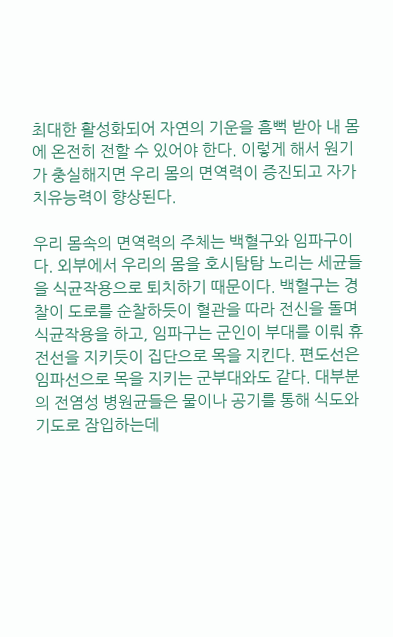최대한 활성화되어 자연의 기운을 흠뻑 받아 내 몸에 온전히 전할 수 있어야 한다. 이렇게 해서 원기가 충실해지면 우리 몸의 면역력이 증진되고 자가치유능력이 향상된다.

우리 몸속의 면역력의 주체는 백혈구와 임파구이다. 외부에서 우리의 몸을 호시탐탐 노리는 세균들을 식균작용으로 퇴치하기 때문이다. 백혈구는 경찰이 도로를 순찰하듯이 혈관을 따라 전신을 돌며 식균작용을 하고, 임파구는 군인이 부대를 이뤄 휴전선을 지키듯이 집단으로 목을 지킨다. 편도선은 임파선으로 목을 지키는 군부대와도 같다. 대부분의 전염성 병원균들은 물이나 공기를 통해 식도와 기도로 잠입하는데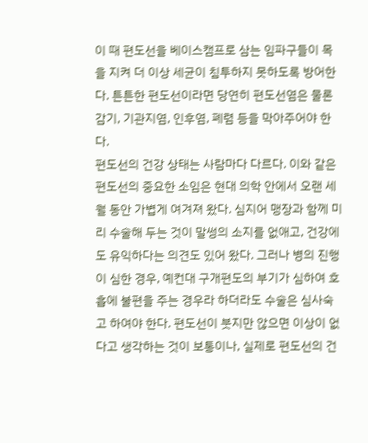이 때 편도선을 베이스캠프로 삼는 임파구들이 목을 지켜 더 이상 세균이 침투하지 못하도록 방어한다. 튼튼한 편도선이라면 당연히 편도선염은 물론 감기, 기관지염, 인후염, 폐렴 등을 막아주어야 한다.
편도선의 건강 상태는 사람마다 다르다. 이와 같은 편도선의 중요한 소임은 현대 의학 안에서 오랜 세월 동안 가볍게 여겨져 왔다. 심지어 맹장과 함께 미리 수술해 두는 것이 말썽의 소지를 없애고, 건강에도 유익하다는 의견도 있어 왔다. 그러나 병의 진행이 심한 경우, 예컨대 구개편도의 부기가 심하여 호흡에 불편을 주는 경우라 하더라도 수술은 심사숙고 하여야 한다. 편도선이 붓지만 않으면 이상이 없다고 생각하는 것이 보통이나, 실제로 편도선의 건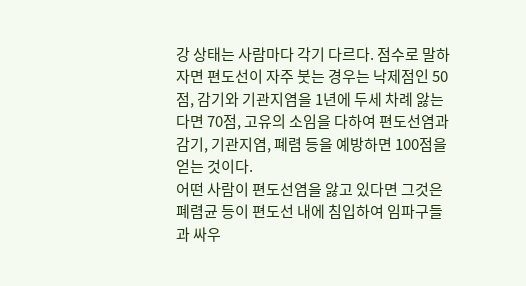강 상태는 사람마다 각기 다르다. 점수로 말하자면 편도선이 자주 붓는 경우는 낙제점인 50점, 감기와 기관지염을 1년에 두세 차례 앓는다면 70점, 고유의 소임을 다하여 편도선염과 감기, 기관지염, 폐렴 등을 예방하면 100점을 얻는 것이다.
어떤 사람이 편도선염을 앓고 있다면 그것은 폐렴균 등이 편도선 내에 침입하여 임파구들과 싸우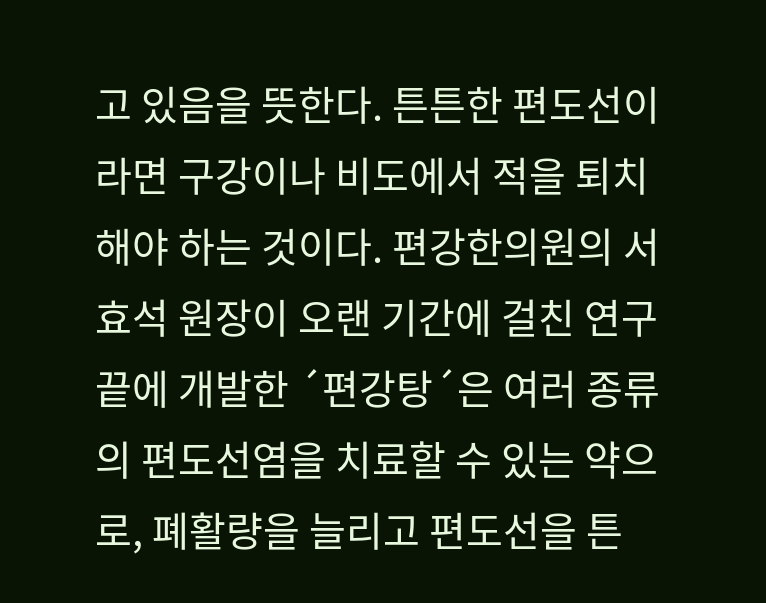고 있음을 뜻한다. 튼튼한 편도선이라면 구강이나 비도에서 적을 퇴치해야 하는 것이다. 편강한의원의 서효석 원장이 오랜 기간에 걸친 연구 끝에 개발한 ´편강탕´은 여러 종류의 편도선염을 치료할 수 있는 약으로, 폐활량을 늘리고 편도선을 튼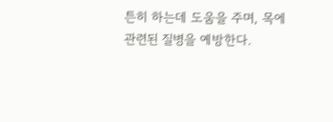튼히 하는데 도움을 주며, 목에 관련된 질병을 예방한다.